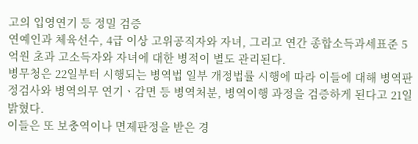고의 입영연기 등 정밀 검증
연예인과 체육선수, 4급 이상 고위공직자와 자녀, 그리고 연간 종합소득과세표준 5억원 초과 고소득자와 자녀에 대한 병적이 별도 관리된다.
병무청은 22일부터 시행되는 병역법 일부 개정법률 시행에 따라 이들에 대해 병역판정검사와 병역의무 연기ㆍ감면 등 병역처분, 병역이행 과정을 검증하게 된다고 21일 밝혔다.
이들은 또 보충역이나 면제판정을 받은 경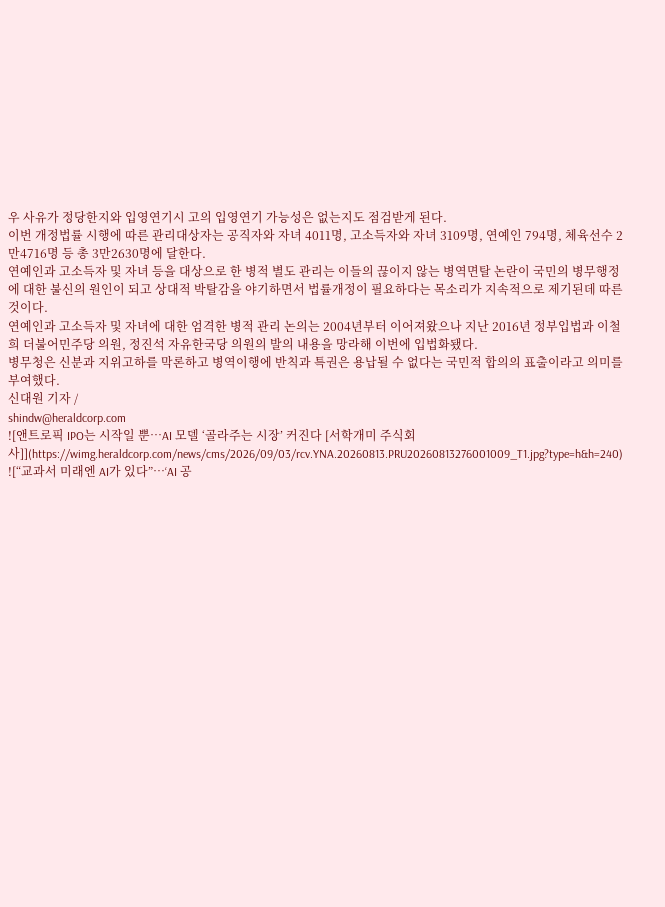우 사유가 정당한지와 입영연기시 고의 입영연기 가능성은 없는지도 점검받게 된다.
이번 개정법률 시행에 따른 관리대상자는 공직자와 자녀 4011명, 고소득자와 자녀 3109명, 연예인 794명, 체육선수 2만4716명 등 총 3만2630명에 달한다.
연예인과 고소득자 및 자녀 등을 대상으로 한 병적 별도 관리는 이들의 끊이지 않는 병역면탈 논란이 국민의 병무행정에 대한 불신의 원인이 되고 상대적 박탈감을 야기하면서 법률개정이 필요하다는 목소리가 지속적으로 제기된데 따른 것이다.
연예인과 고소득자 및 자녀에 대한 엄격한 병적 관리 논의는 2004년부터 이어져왔으나 지난 2016년 정부입법과 이철희 더불어민주당 의원, 정진석 자유한국당 의원의 발의 내용을 망라해 이번에 입법화됐다.
병무청은 신분과 지위고하를 막론하고 병역이행에 반칙과 특권은 용납될 수 없다는 국민적 합의의 표출이라고 의미를 부여했다.
신대원 기자 /
shindw@heraldcorp.com
![앤트로픽 IPO는 시작일 뿐…AI 모델 ‘골라주는 시장’ 커진다 [서학개미 주식회사]](https://wimg.heraldcorp.com/news/cms/2026/09/03/rcv.YNA.20260813.PRU20260813276001009_T1.jpg?type=h&h=240)
![“교과서 미래엔 AI가 있다”…‘AI 공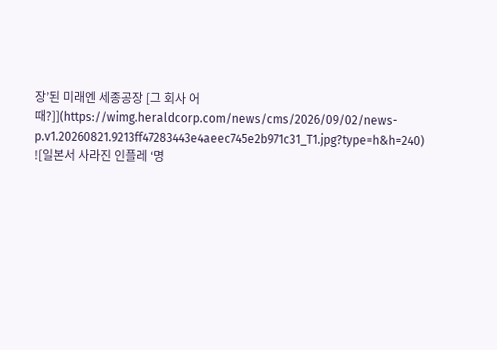장’된 미래엔 세종공장 [그 회사 어때?]](https://wimg.heraldcorp.com/news/cms/2026/09/02/news-p.v1.20260821.9213ff47283443e4aeec745e2b971c31_T1.jpg?type=h&h=240)
![일본서 사라진 인플레 ‘명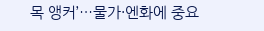목 앵커’…물가·엔화에 중요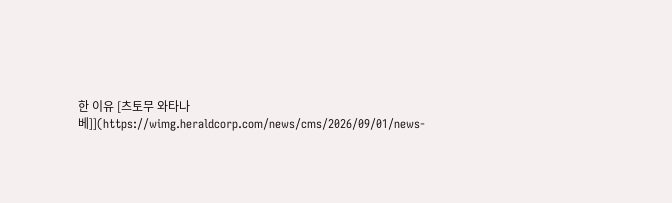한 이유 [츠토무 와타나베]](https://wimg.heraldcorp.com/news/cms/2026/09/01/news-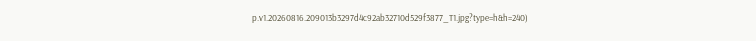p.v1.20260816.209013b3297d4c92ab32710d529f3877_T1.jpg?type=h&h=240)